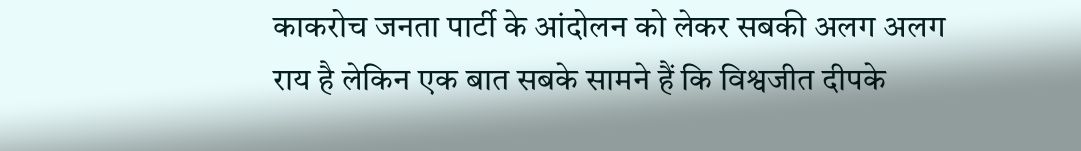काकरोच जनता पार्टी के आंदोलन को लेकर सबकी अलग अलग राय है लेकिन एक बात सबके सामने हैं कि विश्वजीत दीपके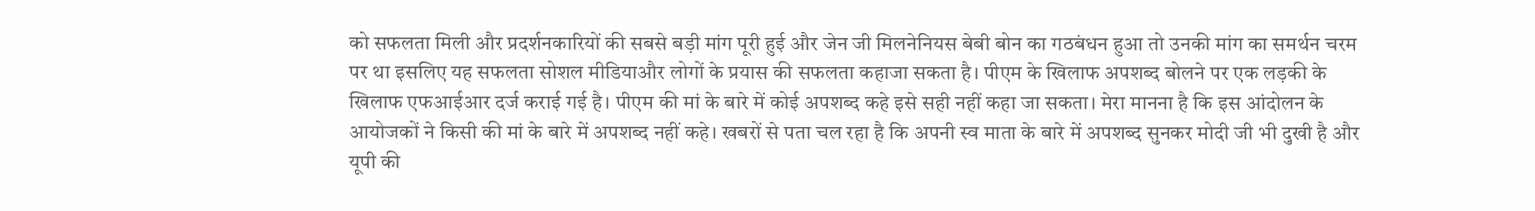को सफलता मिली और प्रदर्शनकारियों की सबसे बड़ी मांग पूरी हुई और जेन जी मिलनेनियस बेबी बोन का गठबंधन हुआ तो उनकी मांग का समर्थन चरम पर था इसलिए यह सफलता सोशल मीडियाऔर लोगों के प्रयास की सफलता कहाजा सकता है। पीएम के खिलाफ अपशब्द बोलने पर एक लड़की के खिलाफ एफआईआर दर्ज कराई गई है। पीएम की मां के बारे में कोई अपशब्द कहे इसे सही नहीं कहा जा सकता। मेरा मानना है कि इस आंदोलन के आयोजकों ने किसी की मां के बारे में अपशब्द नहीं कहे। खबरों से पता चल रहा है कि अपनी स्व माता के बारे में अपशब्द सुनकर मोदी जी भी दुखी है और यूपी की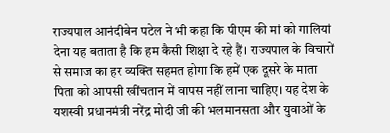राज्यपाल आनंदीबेन पटेल ने भी कहा कि पीएम की मां को गालियां देना यह बताता है कि हम कैसी शिक्षा दे रहे हैं। राज्यपाल के विचारों से समाज का हर व्यक्ति सहमत होगा कि हमें एक दूसरे के माता पिता को आपसी खींचतान में वापस नहीं लाना चाहिए। यह देश के यशस्वी प्रधानमंत्री नरेंद्र मोदी जी की भलमानसता और युवाओं के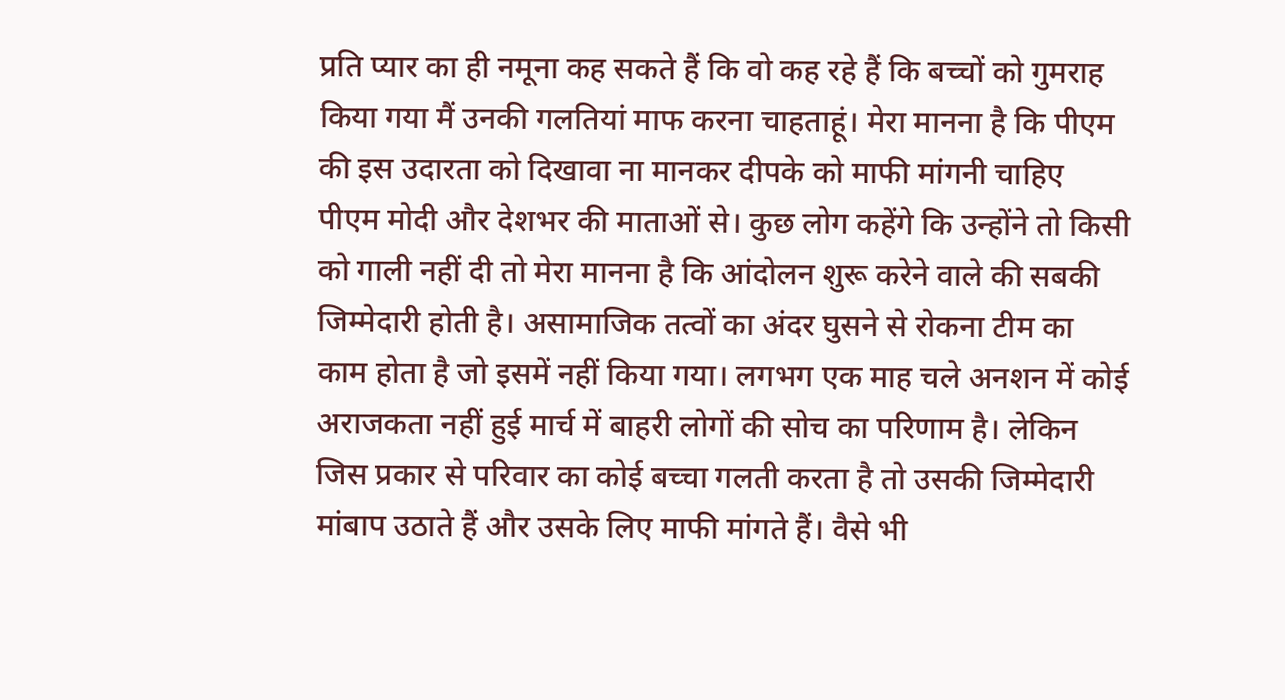प्रति प्यार का ही नमूना कह सकते हैं कि वो कह रहे हैं कि बच्चों को गुमराह किया गया मैं उनकी गलतियां माफ करना चाहताहूं। मेरा मानना है कि पीएम की इस उदारता को दिखावा ना मानकर दीपके को माफी मांगनी चाहिए पीएम मोदी और देशभर की माताओं से। कुछ लोग कहेंगे कि उन्होंने तो किसी को गाली नहीं दी तो मेरा मानना है कि आंदोलन शुरू करेने वाले की सबकी जिम्मेदारी होती है। असामाजिक तत्वों का अंदर घुसने से रोकना टीम का काम होता है जो इसमें नहीं किया गया। लगभग एक माह चले अनशन में कोई अराजकता नहीं हुई मार्च में बाहरी लोगों की सोच का परिणाम है। लेकिन जिस प्रकार से परिवार का कोई बच्चा गलती करता है तो उसकी जिम्मेदारी मांबाप उठाते हैं और उसके लिए माफी मांगते हैं। वैसे भी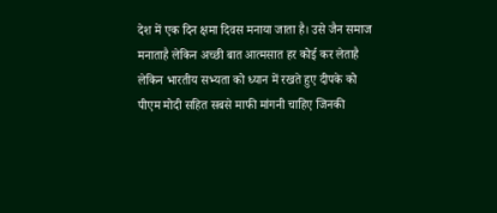देश में एक दिन क्षमा दिवस मनाया जाता है। उसे जैन समाज मनाताहै लेकिन अच्छी बात आत्मसात हर कोई कर लेताहै लेकिन भारतीय सभ्यता को ध्यान में रखते हुए दीपके को पीएम मोदी सहित सबसे माफी मांगनी चाहिए जिनकी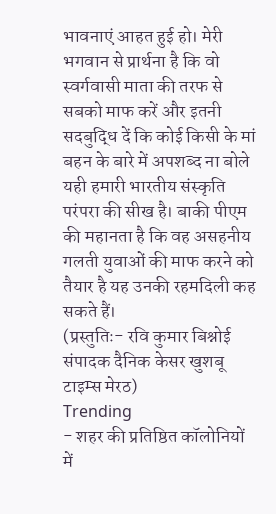भावनाएं आहत हुई हो। मेरी भगवान से प्रार्थना है कि वो स्वर्गवासी माता की तरफ से सबको माफ करें और इतनी सदबुद्धि दें कि कोई किसी के मां बहन के बारे में अपशब्द ना बोले यही हमारी भारतीय संस्कृति परंपरा की सीख है। बाकी पीएम की महानता है कि वह असहनीय गलती युवाओं की माफ करने को तैयार है यह उनकी रहमदिली कह सकते हैं।
(प्रस्तुतिः- रवि कुमार बिश्नोई संपादक दैनिक केसर खुशबू टाइम्स मेरठ)
Trending
- शहर की प्रतिष्ठित कॉलोनियों में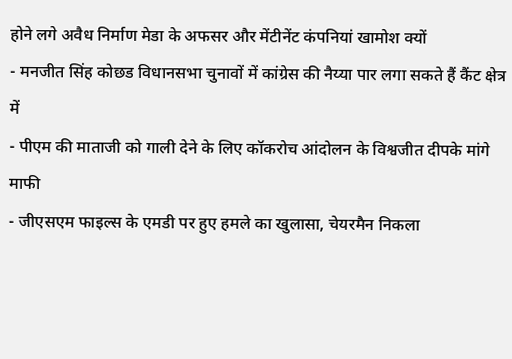होने लगे अवैध निर्माण मेडा के अफसर और मेंटीनेंट कंपनियां खामोश क्यों
- मनजीत सिंह कोछड विधानसभा चुनावों में कांग्रेस की नैय्या पार लगा सकते हैं कैंट क्षेत्र में
- पीएम की माताजी को गाली देने के लिए कॉकरोच आंदोलन के विश्वजीत दीपके मांगे माफी
- जीएसएम फाइल्स के एमडी पर हुए हमले का खुलासा, चेयरमैन निकला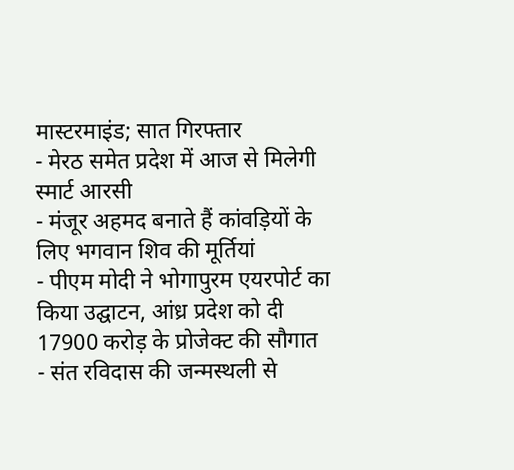मास्टरमाइंड; सात गिरफ्तार
- मेरठ समेत प्रदेश में आज से मिलेगी स्मार्ट आरसी
- मंजूर अहमद बनाते हैं कांवड़ियों के लिए भगवान शिव की मूर्तियां
- पीएम मोदी ने भोगापुरम एयरपोर्ट का किया उद्घाटन, आंध्र प्रदेश को दी 17900 करोड़ के प्रोजेक्ट की सौगात
- संत रविदास की जन्मस्थली से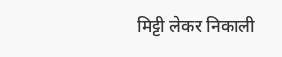मिट्टी लेकर निकाली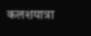कलशयात्रा